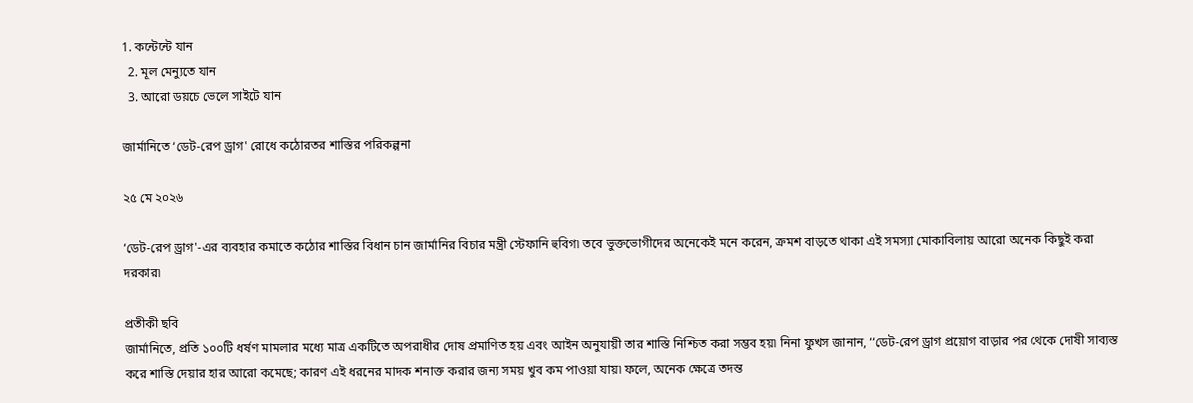1. কন্টেন্টে যান
  2. মূল মেন্যুতে যান
  3. আরো ডয়চে ভেলে সাইটে যান

জার্মানিতে ‘ডেট-রেপ ড্রাগ' রোধে কঠোরতর শাস্তির পরিকল্পনা

২৫ মে ২০২৬

‘ডেট-রেপ ড্রাগ'-এর ব্যবহার কমাতে কঠোর শাস্তির বিধান চান জার্মানির বিচার মন্ত্রী স্টেফানি হুবিগ৷ তবে ভুক্তভোগীদের অনেকেই মনে করেন, ক্রমশ বাড়তে থাকা এই সমস্যা মোকাবিলায় আরো অনেক কিছুই করা দরকার৷

প্রতীকী ছবি
জার্মানিতে, প্রতি ১০০টি ধর্ষণ মামলার মধ্যে মাত্র একটিতে অপরাধীর দোষ প্রমাণিত হয় এবং আইন অনুযায়ী তার শাস্তি নিশ্চিত করা সম্ভব হয়৷ নিনা ফুখস জানান, ‘‘ডেট-রেপ ড্রাগ প্রয়োগ বাড়ার পর থেকে দোষী সাব্যস্ত করে শাস্তি দেয়ার হার আরো কমেছে; কারণ এই ধরনের মাদক শনাক্ত করার জন্য সময় খুব কম পাওয়া যায়৷ ফলে, অনেক ক্ষেত্রে তদন্ত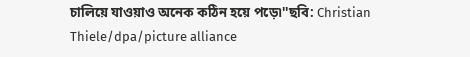চালিয়ে যাওয়াও অনেক কঠিন হয়ে পড়ে৷''ছবি: Christian Thiele/dpa/picture alliance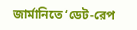জার্মানিতে ‘ডেট-রেপ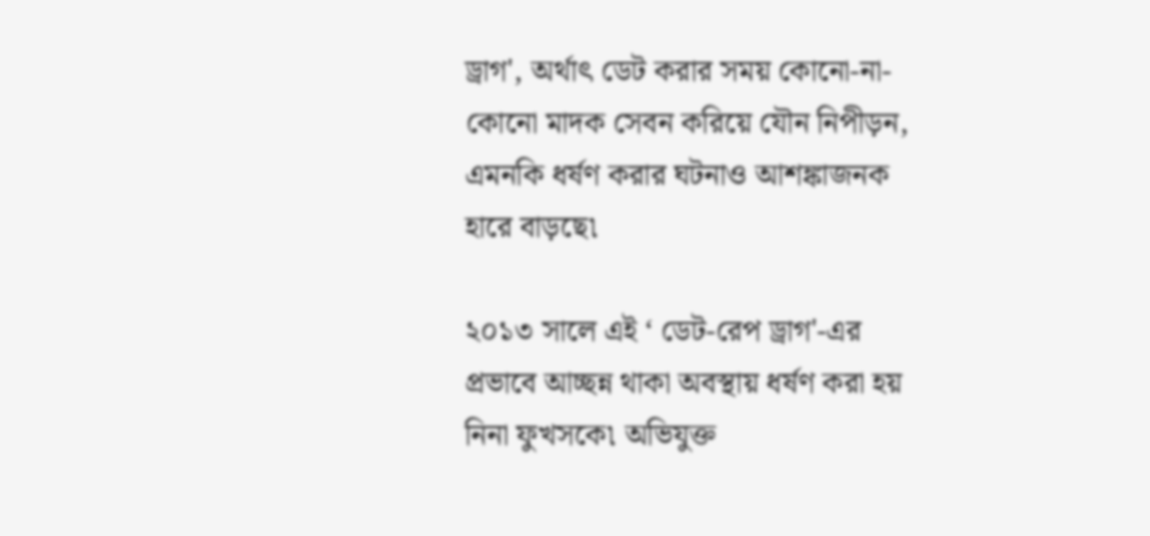ড্রাগ', অর্থাৎ ডেট করার সময় কোনো-না-কোনো মাদক সেবন করিয়ে যৌন নিপীড়ন, এমনকি ধর্ষণ করার ঘটনাও আশঙ্কাজনক হারে বাড়ছে৷

২০১৩ সালে এই ‘ ডেট-রেপ ড্রাগ'-এর প্রভাবে আচ্ছন্ন থাকা অবস্থায় ধর্ষণ করা হয় নিনা ফুখসকে৷ অভিযুক্ত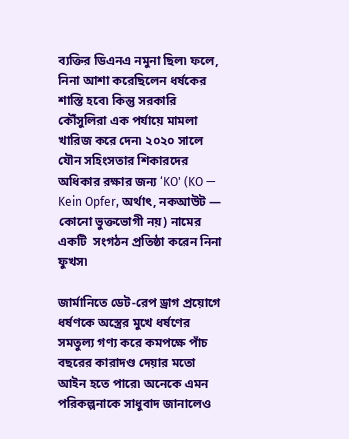ব্যক্তির ডিএনএ নমুনা ছিল৷ ফলে, নিনা আশা করেছিলেন ধর্ষকের শাস্তি হবে৷ কিন্তু সরকারি কৌঁসুলিরা এক পর্যায়ে মামলা খারিজ করে দেন৷ ২০২০ সালে যৌন সহিংসতার শিকারদের অধিকার রক্ষার জন্য ‘KO' (KO — Kein Opfer, অর্থাৎ, নকআউট — কোনো ভুক্তভোগী নয়) নামের একটি  সংগঠন প্রতিষ্ঠা করেন নিনা ফুখস৷

জার্মানিতে ডেট-রেপ ড্রাগ প্রয়োগে ধর্ষণকে অস্ত্রের মুখে ধর্ষণের সমতুল্য গণ্য করে কমপক্ষে পাঁচ বছরের কারাদণ্ড দেয়ার মতো আইন হতে পারে৷ অনেকে এমন পরিকল্পনাকে সাধুবাদ জানালেও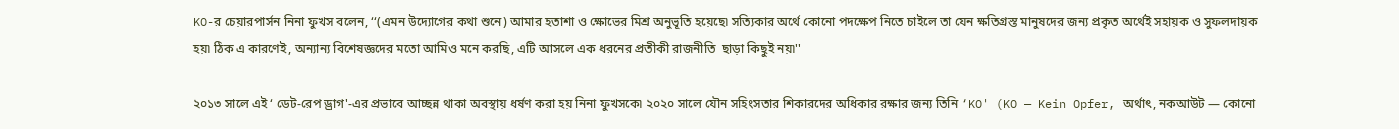KO-র চেয়ারপার্সন নিনা ফুখস বলেন, ‘‘(এমন উদ্যোগের কথা শুনে) আমার হতাশা ও ক্ষোভের মিশ্র অনুভূতি হয়েছে৷ সত্যিকার অর্থে কোনো পদক্ষেপ নিতে চাইলে তা যেন ক্ষতিগ্রস্ত মানুষদের জন্য প্রকৃত অর্থেই সহায়ক ও সুফলদায়ক হয়৷ ঠিক এ কারণেই, অন্যান্য বিশেষজ্ঞদের মতো আমিও মনে করছি, এটি আসলে এক ধরনের প্রতীকী রাজনীতি  ছাড়া কিছুই নয়৷''

২০১৩ সালে এই ‘ ডেট-রেপ ড্রাগ'-এর প্রভাবে আচ্ছন্ন থাকা অবস্থায় ধর্ষণ করা হয় নিনা ফুখসকে৷ ২০২০ সালে যৌন সহিংসতার শিকারদের অধিকার রক্ষার জন্য তিনি ‘KO' (KO — Kein Opfer, অর্থাৎ, নকআউট — কোনো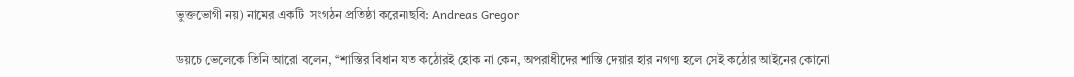ভুক্তভোগী নয়) নামের একটি  সংগঠন প্রতিষ্ঠা করেন৷ছবি: Andreas Gregor

ডয়চে ভেলেকে তিনি আরো বলেন, ‘‘শাস্তির বিধান যত কঠোরই হোক না কেন, অপরাধীদের শাস্তি দেয়ার হার নগণ্য হলে সেই কঠোর আইনের কোনো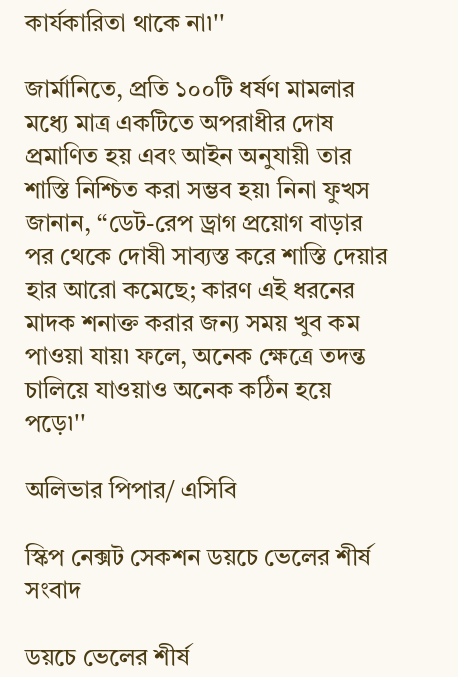কার্যকারিতা থাকে না৷''

জার্মানিতে, প্রতি ১০০টি ধর্ষণ মামলার মধ্যে মাত্র একটিতে অপরাধীর দোষ প্রমাণিত হয় এবং আইন অনুযায়ী তার শাস্তি নিশ্চিত করা সম্ভব হয়৷ নিনা ফুখস জানান, ‘‘ডেট-রেপ ড্রাগ প্রয়োগ বাড়ার পর থেকে দোষী সাব্যস্ত করে শাস্তি দেয়ার হার আরো কমেছে; কারণ এই ধরনের মাদক শনাক্ত করার জন্য সময় খুব কম পাওয়া যায়৷ ফলে, অনেক ক্ষেত্রে তদন্ত চালিয়ে যাওয়াও অনেক কঠিন হয়ে পড়ে৷''

অলিভার পিপার/ এসিবি

স্কিপ নেক্সট সেকশন ডয়চে ভেলের শীর্ষ সংবাদ

ডয়চে ভেলের শীর্ষ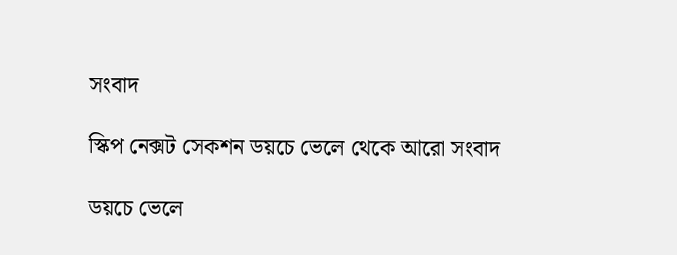সংবাদ

স্কিপ নেক্সট সেকশন ডয়চে ভেলে থেকে আরো সংবাদ

ডয়চে ভেলে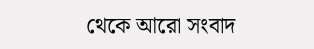থেকে আরো সংবাদ